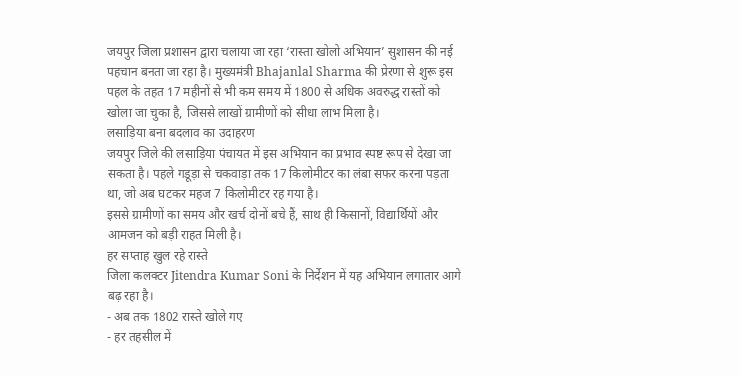जयपुर जिला प्रशासन द्वारा चलाया जा रहा ‘रास्ता खोलो अभियान’ सुशासन की नई पहचान बनता जा रहा है। मुख्यमंत्री Bhajanlal Sharma की प्रेरणा से शुरू इस पहल के तहत 17 महीनों से भी कम समय में 1800 से अधिक अवरुद्ध रास्तों को खोला जा चुका है, जिससे लाखों ग्रामीणों को सीधा लाभ मिला है।
लसाड़िया बना बदलाव का उदाहरण
जयपुर जिले की लसाड़िया पंचायत में इस अभियान का प्रभाव स्पष्ट रूप से देखा जा सकता है। पहले गडूड़ा से चकवाड़ा तक 17 किलोमीटर का लंबा सफर करना पड़ता था, जो अब घटकर महज 7 किलोमीटर रह गया है।
इससे ग्रामीणों का समय और खर्च दोनों बचे हैं, साथ ही किसानों, विद्यार्थियों और आमजन को बड़ी राहत मिली है।
हर सप्ताह खुल रहे रास्ते
जिला कलक्टर Jitendra Kumar Soni के निर्देशन में यह अभियान लगातार आगे बढ़ रहा है।
- अब तक 1802 रास्ते खोले गए
- हर तहसील में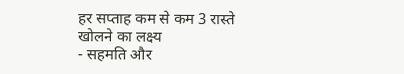हर सप्ताह कम से कम 3 रास्ते खोलने का लक्ष्य
- सहमति और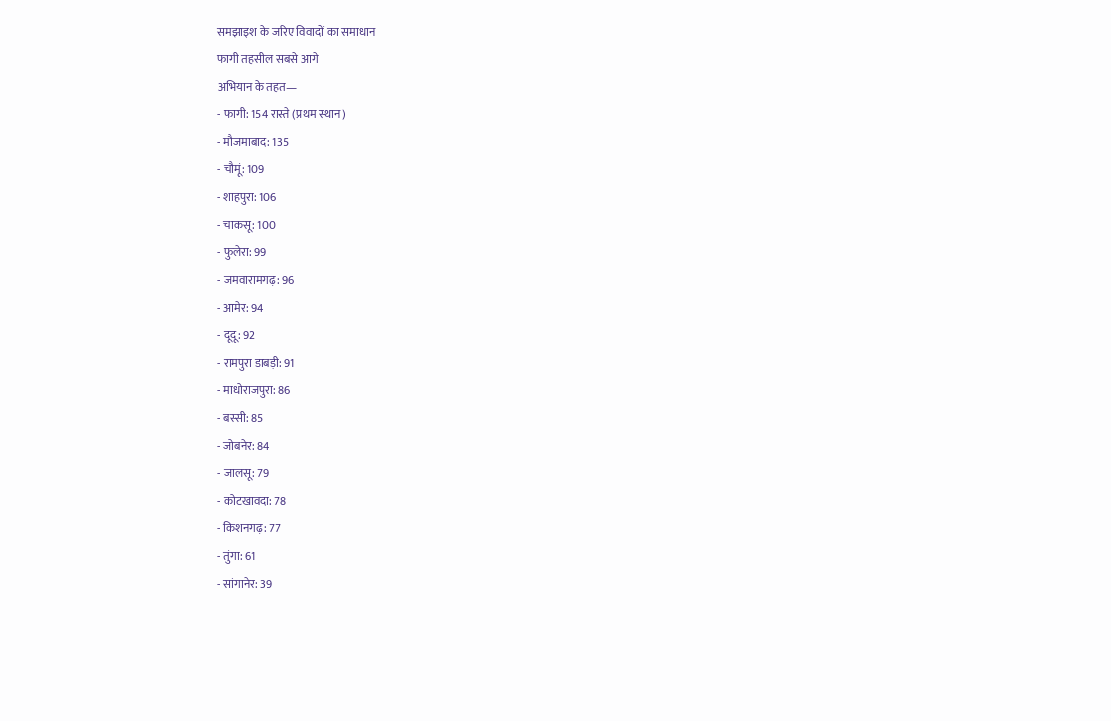समझाइश के जरिए विवादों का समाधान
फागी तहसील सबसे आगे
अभियान के तहत—
- फागी: 154 रास्ते (प्रथम स्थान)
- मौजमाबाद: 135
- चौमूं: 109
- शाहपुरा: 106
- चाकसू: 100
- फुलेरा: 99
- जमवारामगढ़: 96
- आमेर: 94
- दूदू: 92
- रामपुरा डाबड़ी: 91
- माधोराजपुरा: 86
- बस्सी: 85
- जोबनेर: 84
- जालसू: 79
- कोटखावदा: 78
- किशनगढ़: 77
- तुंगा: 61
- सांगानेर: 39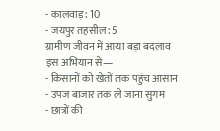- कालवाड़: 10
- जयपुर तहसील: 5
ग्रामीण जीवन में आया बड़ा बदलाव
इस अभियान से—
- किसानों को खेतों तक पहुंच आसान
- उपज बाजार तक ले जाना सुगम
- छात्रों की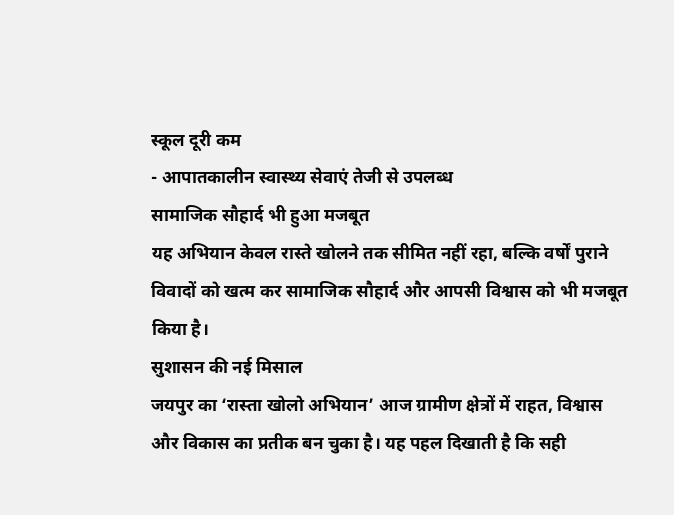स्कूल दूरी कम
- आपातकालीन स्वास्थ्य सेवाएं तेजी से उपलब्ध
सामाजिक सौहार्द भी हुआ मजबूत
यह अभियान केवल रास्ते खोलने तक सीमित नहीं रहा, बल्कि वर्षों पुराने विवादों को खत्म कर सामाजिक सौहार्द और आपसी विश्वास को भी मजबूत किया है।
सुशासन की नई मिसाल
जयपुर का ‘रास्ता खोलो अभियान’ आज ग्रामीण क्षेत्रों में राहत, विश्वास और विकास का प्रतीक बन चुका है। यह पहल दिखाती है कि सही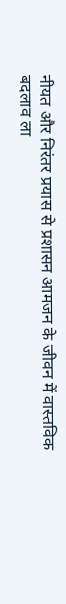नीयत और निरंतर प्रयास से प्रशासन आमजन के जीवन में वास्तविक बदलाव ला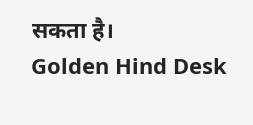सकता है।
Golden Hind Desk